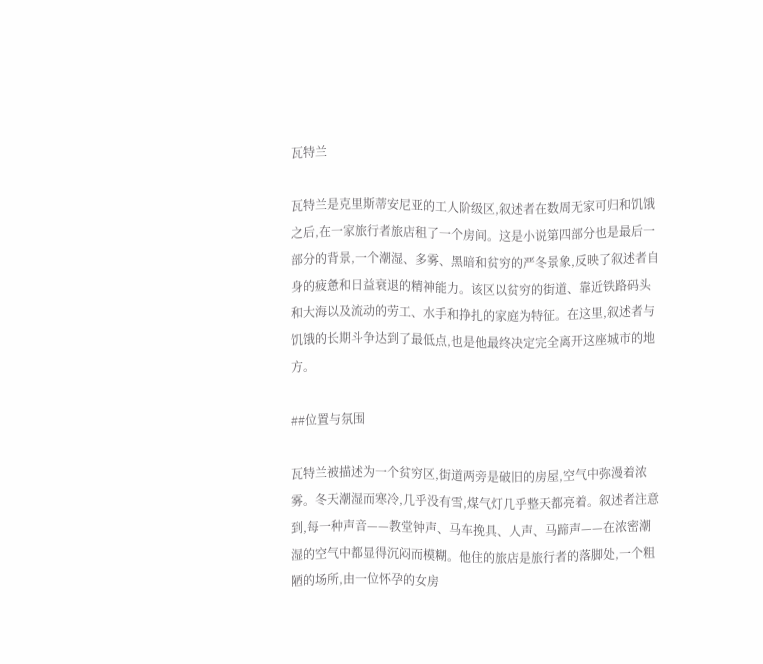瓦特兰

瓦特兰是克里斯蒂安尼亚的工人阶级区,叙述者在数周无家可归和饥饿之后,在一家旅行者旅店租了一个房间。这是小说第四部分也是最后一部分的背景,一个潮湿、多雾、黑暗和贫穷的严冬景象,反映了叙述者自身的疲惫和日益衰退的精神能力。该区以贫穷的街道、靠近铁路码头和大海以及流动的劳工、水手和挣扎的家庭为特征。在这里,叙述者与饥饿的长期斗争达到了最低点,也是他最终决定完全离开这座城市的地方。

##位置与氛围

瓦特兰被描述为一个贫穷区,街道两旁是破旧的房屋,空气中弥漫着浓雾。冬天潮湿而寒冷,几乎没有雪,煤气灯几乎整天都亮着。叙述者注意到,每一种声音——教堂钟声、马车挽具、人声、马蹄声——在浓密潮湿的空气中都显得沉闷而模糊。他住的旅店是旅行者的落脚处,一个粗陋的场所,由一位怀孕的女房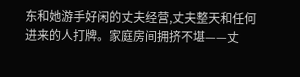东和她游手好闲的丈夫经营,丈夫整天和任何进来的人打牌。家庭房间拥挤不堪——丈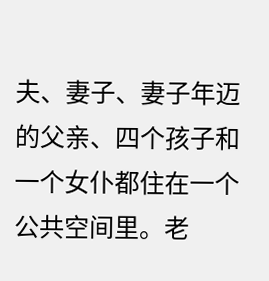夫、妻子、妻子年迈的父亲、四个孩子和一个女仆都住在一个公共空间里。老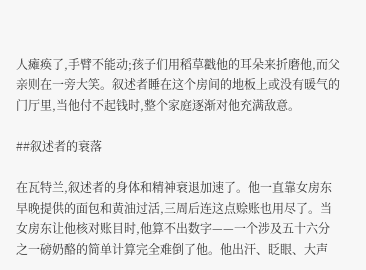人瘫痪了,手臂不能动;孩子们用稻草戳他的耳朵来折磨他,而父亲则在一旁大笑。叙述者睡在这个房间的地板上或没有暖气的门厅里,当他付不起钱时,整个家庭逐渐对他充满敌意。

##叙述者的衰落

在瓦特兰,叙述者的身体和精神衰退加速了。他一直靠女房东早晚提供的面包和黄油过活,三周后连这点赊账也用尽了。当女房东让他核对账目时,他算不出数字——一个涉及五十六分之一磅奶酪的简单计算完全难倒了他。他出汗、眨眼、大声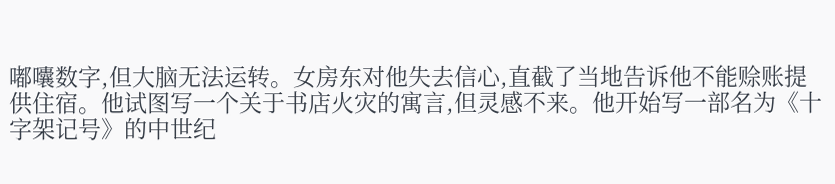嘟囔数字,但大脑无法运转。女房东对他失去信心,直截了当地告诉他不能赊账提供住宿。他试图写一个关于书店火灾的寓言,但灵感不来。他开始写一部名为《十字架记号》的中世纪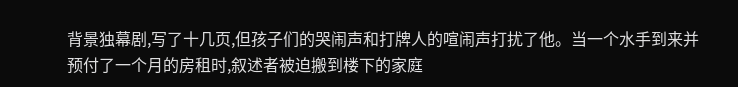背景独幕剧,写了十几页,但孩子们的哭闹声和打牌人的喧闹声打扰了他。当一个水手到来并预付了一个月的房租时,叙述者被迫搬到楼下的家庭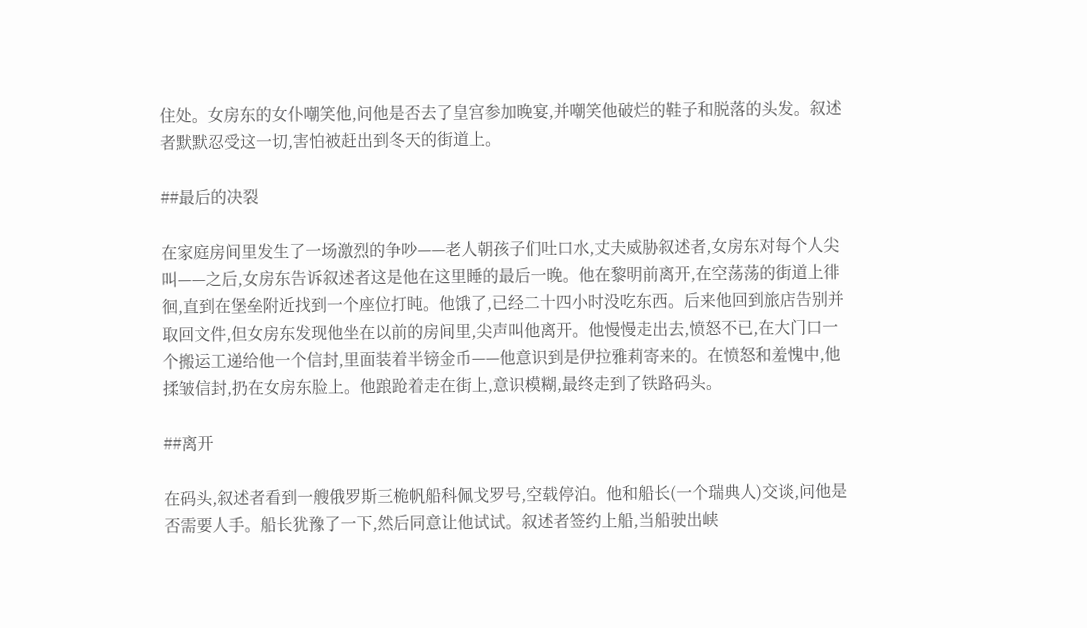住处。女房东的女仆嘲笑他,问他是否去了皇宫参加晚宴,并嘲笑他破烂的鞋子和脱落的头发。叙述者默默忍受这一切,害怕被赶出到冬天的街道上。

##最后的决裂

在家庭房间里发生了一场激烈的争吵——老人朝孩子们吐口水,丈夫威胁叙述者,女房东对每个人尖叫——之后,女房东告诉叙述者这是他在这里睡的最后一晚。他在黎明前离开,在空荡荡的街道上徘徊,直到在堡垒附近找到一个座位打盹。他饿了,已经二十四小时没吃东西。后来他回到旅店告别并取回文件,但女房东发现他坐在以前的房间里,尖声叫他离开。他慢慢走出去,愤怒不已,在大门口一个搬运工递给他一个信封,里面装着半镑金币——他意识到是伊拉雅莉寄来的。在愤怒和羞愧中,他揉皱信封,扔在女房东脸上。他踉跄着走在街上,意识模糊,最终走到了铁路码头。

##离开

在码头,叙述者看到一艘俄罗斯三桅帆船科佩戈罗号,空载停泊。他和船长(一个瑞典人)交谈,问他是否需要人手。船长犹豫了一下,然后同意让他试试。叙述者签约上船,当船驶出峡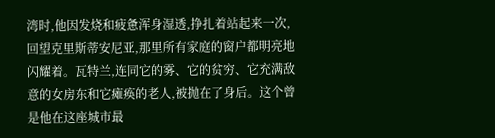湾时,他因发烧和疲惫浑身湿透,挣扎着站起来一次,回望克里斯蒂安尼亚,那里所有家庭的窗户都明亮地闪耀着。瓦特兰,连同它的雾、它的贫穷、它充满敌意的女房东和它瘫痪的老人,被抛在了身后。这个曾是他在这座城市最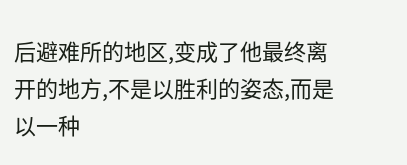后避难所的地区,变成了他最终离开的地方,不是以胜利的姿态,而是以一种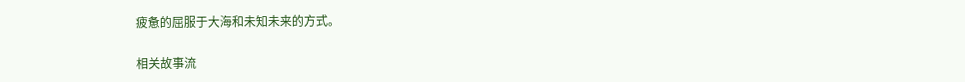疲惫的屈服于大海和未知未来的方式。

相关故事流